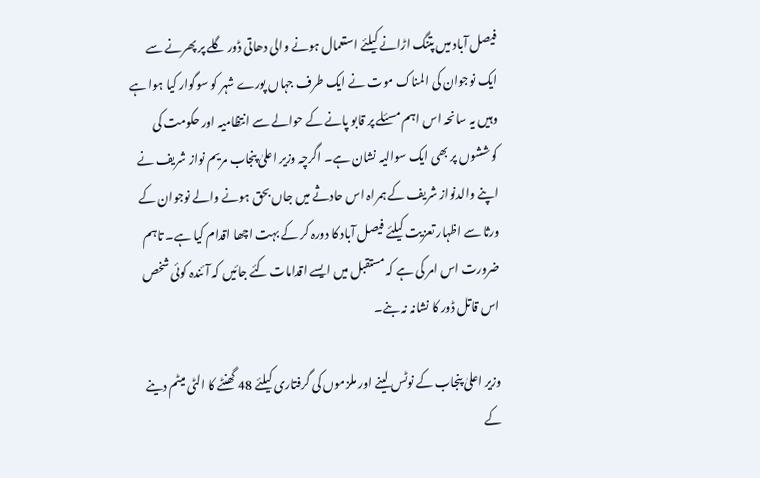فیصل آباد میں پتنگ اڑانے کیلئے استعمال ہونے والی دھاتی ڈور گلے پر پھرنے سے ایک نوجوان کی المناک موت نے ایک طرف جہاں پورے شہر کو سوگوار کیا ہوا ہے وہیں یہ سانحہ اس اہم مسئلے پر قابو پانے کے حوالے سے انتظامیہ اور حکومت کی کوششوں پر بھی ایک سوالیہ نشان ہے۔ اگرچہ وزیر اعلیٰ پنجاب مریم نواز شریف نے اپنے والدنواز شریف کے ہمراہ اس حادثے میں جاں بحق ہونے والے نوجوان کے ورثا سے اظہار تعزیت کیلئے فیصل آباد کا دورہ کر کے بہت اچھا اقدام کیا ہے۔ تاہم ضرورت اس امر کی ہے کہ مستقبل میں ایسے اقدامات کئے جائیں کہ آئندہ کوئی شخص اس قاتل ڈور کا نشانہ نہ بنے۔

وزیر اعلیٰ پنجاب کے نوٹس لینے اور ملزموں کی گرفتاری کیلئے 48 گھنٹے کا الٹی میٹم دینے کے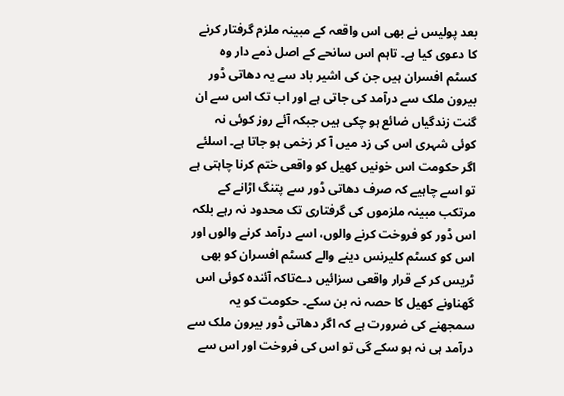بعد پولیس نے بھی اس واقعہ کے مبینہ ملزم گرفتار کرنے کا دعوی کیا ہے۔ تاہم اس سانحے کے اصل ذمے دار وہ کسٹم افسران ہیں جن کی اشیر باد سے یہ دھاتی ڈور بیرون ملک سے درآمد کی جاتی ہے اور اب تک اس سے ان گنت زندگیاں ضائع ہو چکی ہیں جبکہ آئے روز کوئی نہ کوئی شہری اس کی زد میں آ کر زخمی ہو جاتا ہے۔ اسلئے اگر حکومت اس خونیں کھیل کو واقعی ختم کرنا چاہتی ہے تو اسے چاہیے کہ صرف دھاتی ڈور سے پتنگ اڑانے کے مرتکب مبینہ ملزموں کی گرفتاری تک محدود نہ رہے بلکہ اس ڈور کو فروخت کرنے والوں، اسے درآمد کرنے والوں اور اس کو کسٹم کلیرنس دینے والے کسٹم افسران کو بھی ٹریس کر کے قرار واقعی سزائیں دےتاکہ آئندہ کوئی اس گھناونے کھیل کا حصہ نہ بن سکے۔ حکومت کو یہ سمجھنے کی ضرورت ہے کہ اگر دھاتی ڈور بیرون ملک سے درآمد ہی نہ ہو سکے گی تو اس کی فروخت اور اس سے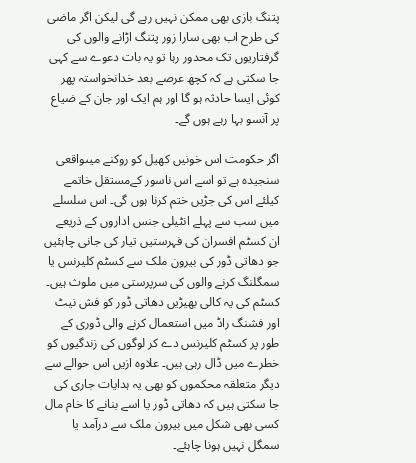پتنگ بازی بھی ممکن نہیں رہے گی لیکن اگر ماضی کی طرح اب بھی سارا زور پتنگ اڑانے والوں کی گرفتاریوں تک محدور رہا تو یہ بات دعوے سے کہی جا سکتی ہے کہ کچھ عرصے بعد خدانخواستہ پھر کوئی ایسا حادثہ ہو گا اور ہم ایک اور جان کے ضیاع پر آنسو بہا رہے ہوں گے۔

اگر حکومت اس خونیں کھیل کو روکنے میںواقعی سنجیدہ ہے تو اسے اس ناسور کےمستقل خاتمے کیلئے اس کی جڑیں ختم کرنا ہوں گی۔ اس سلسلے میں سب سے پہلے انٹیلی جنس اداروں کے ذریعے ان کسٹم افسران کی فہرستیں تیار کی جانی چاہئیں جو دھاتی ڈور کی بیرون ملک سے کسٹم کلیرنس یا سمگلنگ کرنے والوں کی سرپرستی میں ملوث ہیں۔ کسٹم کی یہ کالی بھیڑیں دھاتی ڈور کو فش نیٹ اور فشنگ راڈ میں استعمال کرنے والی ڈوری کے طور پر کسٹم کلیرنس دے کر لوگوں کی زندگیوں کو خطرے میں ڈال رہی ہیں۔ علاوہ ازیں اس حوالے سے دیگر متعلقہ محکموں کو بھی یہ ہدایات جاری کی جا سکتی ہیں کہ دھاتی ڈور یا اسے بنانے کا خام مال کسی بھی شکل میں بیرون ملک سے درآمد یا سمگل نہیں ہونا چاہئے۔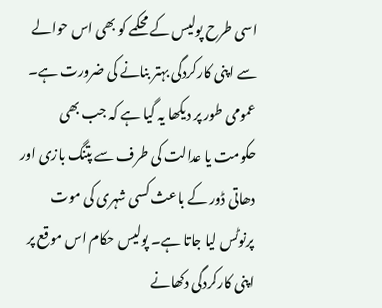اسی طرح پولیس کے محکمے کو بھی اس حوالے سے اپنی کارکردگی بہتر بنانے کی ضرورت ہے۔ عمومی طور پر دیکھا یہ گیا ہے کہ جب بھی حکومت یا عدالت کی طرف سے پتنگ بازی اور دھاتی ڈور کے باعث کسی شہری کی موت پرنوٹس لیا جاتا ہے۔ پولیس حکام اس موقع پر اپنی کارکردگی دکھانے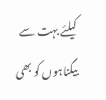کیلئے بہت سے بیگناہوں کو بھی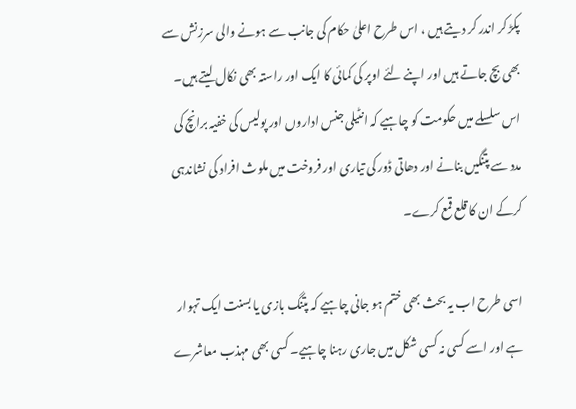پکڑ کر اندر کر دیتے ہیں ، اس طرح اعلیٰ حکام کی جانب سے ہونے والی سرزنش سے بھی بچ جاتے ہیں اور اپنے لئے اوپر کی کمائی کا ایک اور راستہ بھی نکال لیتے ہیں۔ اس سلسلے میں حکومت کو چاہیے کہ انٹیلی جنس اداروں اور پولیس کی خفیہ برانچ کی مدد سے پتنگیں بنانے اور دھاتی ڈور کی تیاری اور فروخت میں ملوث افراد کی نشاندہی کرکے ان کا قلع قمع کرے۔

اسی طرح اب یہ بحث بھی ختم ہو جانی چاہیے کہ پتنگ بازی یا بسنت ایک تہوار ہے اور اسے کسی نہ کسی شکل میں جاری رہنا چاہیے۔ کسی بھی مہذب معاشرے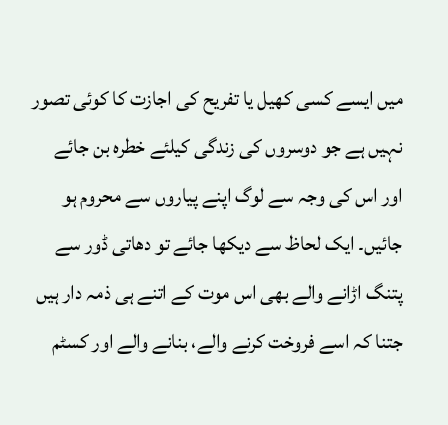میں ایسے کسی کھیل یا تفریح کی اجازت کا کوئی تصور نہیں ہے جو دوسروں کی زندگی کیلئے خطرہ بن جائے اور اس کی وجہ سے لوگ اپنے پیاروں سے محروم ہو جائیں۔ ایک لحاظ سے دیکھا جائے تو دھاتی ڈور سے پتنگ اڑانے والے بھی اس موت کے اتنے ہی ذمہ دار ہیں جتنا کہ اسے فروخت کرنے والے، بنانے والے اور کسٹم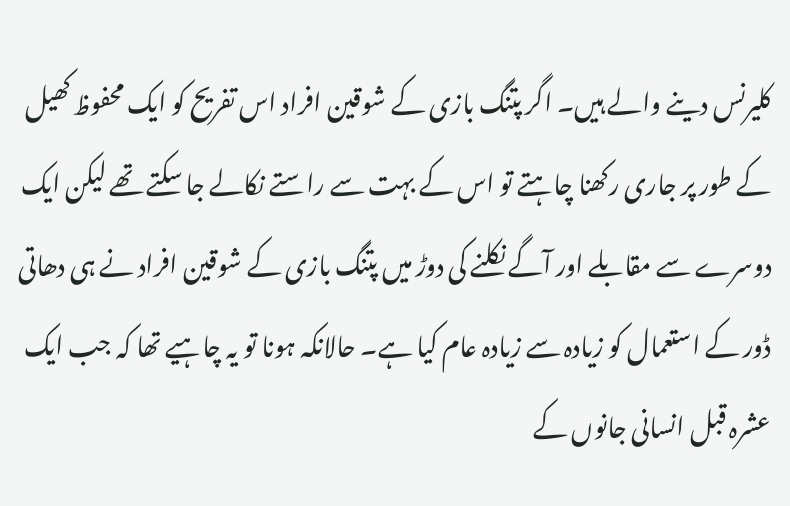کلیرنس دینے والے ہیں۔ اگر پتنگ بازی کے شوقین افراد اس تفریح کو ایک محفوظ کھیل کے طور پر جاری رکھنا چاہتے تو اس کے بہت سے راستے نکالے جا سکتے تھے لیکن ایک دوسرے سے مقابلے اور آگے نکلنے کی دوڑ میں پتنگ بازی کے شوقین افراد نے ہی دھاتی ڈور کے استعمال کو زیادہ سے زیادہ عام کیا ہے۔ حالانکہ ہونا تو یہ چاہیے تھا کہ جب ایک عشرہ قبل انسانی جانوں کے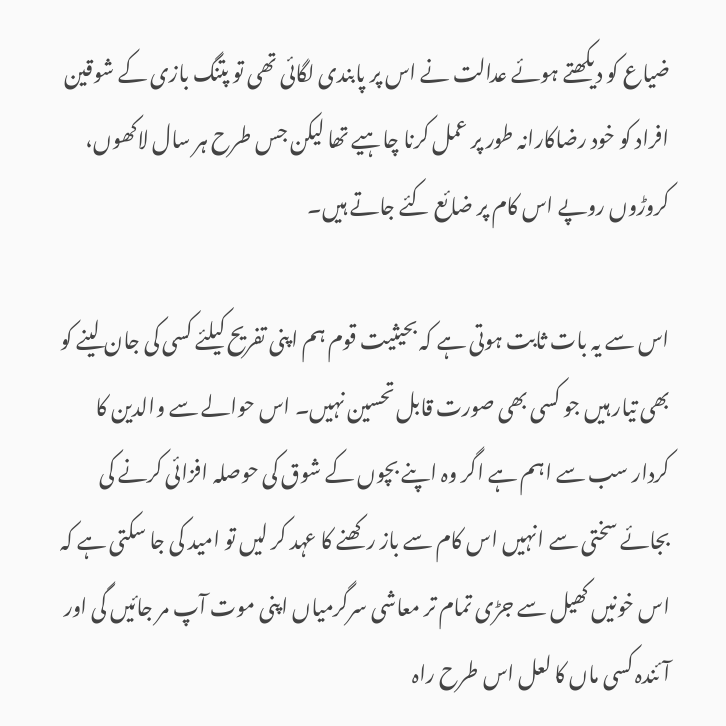ضیاع کو دیکھتے ہوئے عدالت نے اس پر پابندی لگائی تھی تو پتنگ بازی کے شوقین افراد کو خود رضاکارانہ طور پر عمل کرنا چاہیے تھا لیکن جس طرح ہر سال لاکھوں، کروڑوں روپے اس کام پر ضائع کئے جاتے ہیں۔

اس سے یہ بات ثابت ہوتی ہے کہ بحیثیت قوم ہم اپنی تفریح کیلئے کسی کی جان لینے کو بھی تیار ہیں جو کسی بھی صورت قابل تحسین نہیں۔ اس حوالے سے والدین کا کردار سب سے اہم ہے اگر وہ اپنے بچوں کے شوق کی حوصلہ افزائی کرنے کی بجائے سختی سے انہیں اس کام سے باز رکھنے کا عہد کر لیں تو امید کی جا سکتی ہے کہ اس خونیں کھیل سے جڑی تمام تر معاشی سرگرمیاں اپنی موت آپ مر جائیں گی اور آئندہ کسی ماں کا لعل اس طرح راہ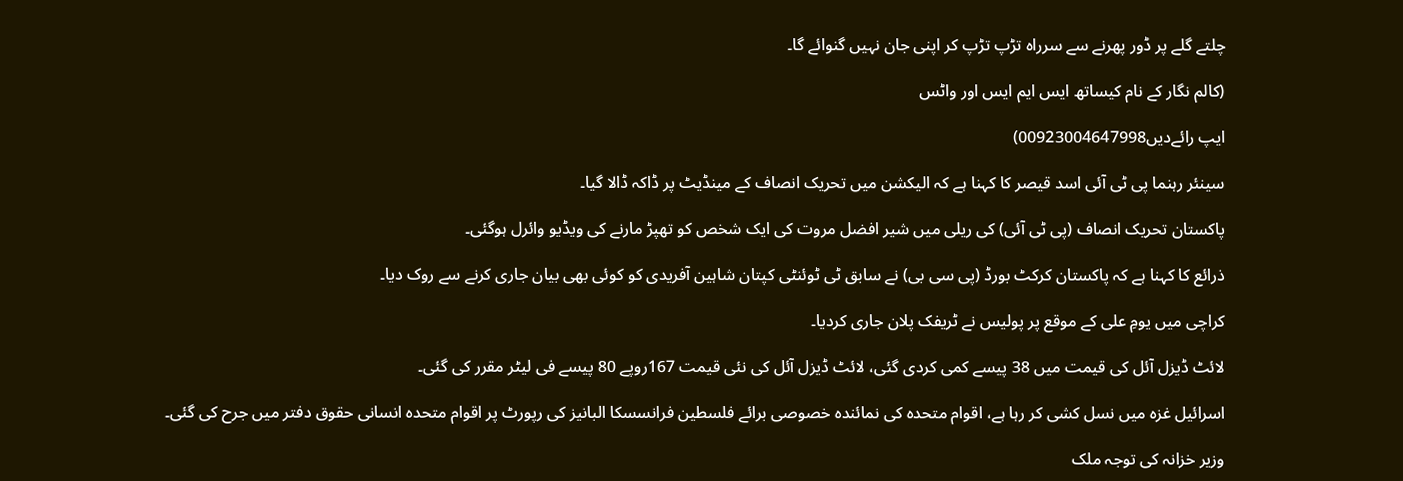چلتے گلے پر ڈور پھرنے سے سرراہ تڑپ تڑپ کر اپنی جان نہیں گنوائے گا۔

(کالم نگار کے نام کیساتھ ایس ایم ایس اور واٹس

ایپ رائےدیں00923004647998)

سینئر رہنما پی ٹی آئی اسد قیصر کا کہنا ہے کہ الیکشن میں تحریک انصاف کے مینڈیٹ پر ڈاکہ ڈالا گیا۔

پاکستان تحریک انصاف (پی ٹی آئی) کی ریلی میں شیر افضل مروت کی ایک شخص کو تھپڑ مارنے کی ویڈیو وائرل ہوگئی۔

ذرائع کا کہنا ہے کہ پاکستان کرکٹ بورڈ (پی سی بی) نے سابق ٹی ٹوئنٹی کپتان شاہین آفریدی کو کوئی بھی بیان جاری کرنے سے روک دیا۔

کراچی میں یومِ علی کے موقع پر پولیس نے ٹریفک پلان جاری کردیا۔

لائٹ ڈیزل آئل کی قیمت میں 38 پیسے کمی کردی گئی، لائٹ ڈیزل آئل کی نئی قیمت 167روپے 80 پیسے فی لیٹر مقرر کی گئی۔

اسرائیل غزہ میں نسل کشی کر رہا ہے، اقوام متحدہ کی نمائندہ خصوصی برائے فلسطین فرانسسکا البانیز کی رپورٹ پر اقوام متحدہ انسانی حقوق دفتر میں جرح کی گئی۔

وزیر خزانہ کی توجہ ملک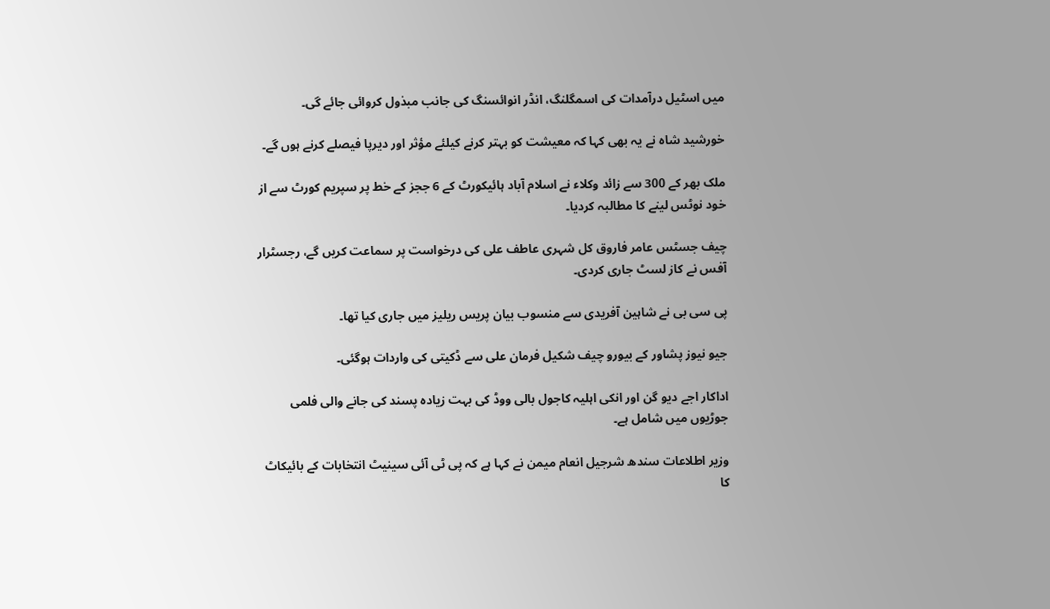میں اسٹیل درآمدات کی اسمگلنگ، انڈر انوائسنگ کی جانب مبذول کروائی جائے گی۔

خورشید شاہ نے یہ بھی کہا کہ معیشت کو بہتر کرنے کیلئے مؤثر اور دیرپا فیصلے کرنے ہوں گے۔

ملک بھر کے 300 سے زائد وکلاء نے اسلام آباد ہائیکورٹ کے 6 ججز کے خط پر سپریم کورٹ سے از خود نوٹس لینے کا مطالبہ کردیا۔

چیف جسٹس عامر فاروق کل شہری عاطف علی کی درخواست پر سماعت کریں گے، رجسٹرار آفس نے کاز لسٹ جاری کردی۔

پی سی بی نے شاہین آفریدی سے منسوب بیان پریس ریلیز میں جاری کیا تھا۔

جیو نیوز پشاور کے بیورو چیف شکیل فرمان علی سے ڈکیتی کی واردات ہوگئی۔

اداکار اجے دیو گن اور انکی اہلیہ کاجول بالی ووڈ کی بہت زیادہ پسند کی جانے والی فلمی جوڑیوں میں شامل ہے۔

وزیر اطلاعات سندھ شرجیل انعام میمن نے کہا ہے کہ پی ٹی آئی سینیٹ انتخابات کے بائیکاٹ کا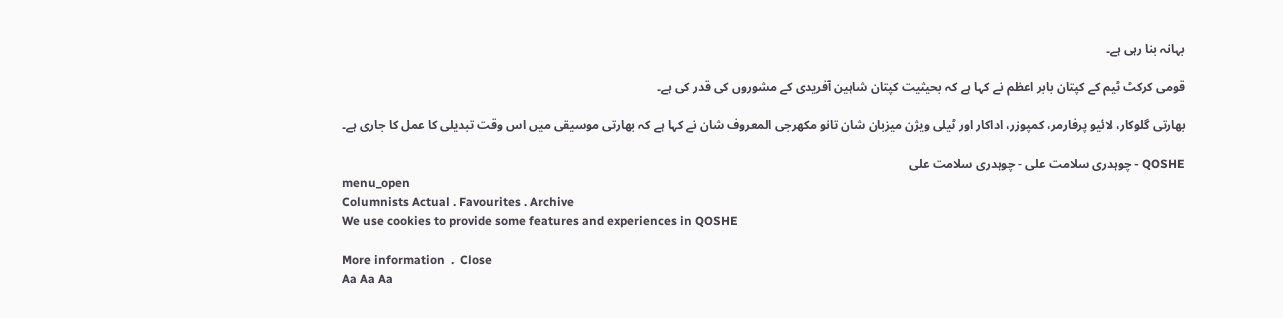بہانہ بنا رہی ہے۔

قومی کرکٹ ٹیم کے کپتان بابر اعظم نے کہا ہے کہ بحیثیت کپتان شاہین آفریدی کے مشوروں کی قدر کی ہے۔

بھارتی گلوکار، لائیو پرفارمر، کمپوزر، اداکار اور ٹیلی ویژن میزبان شان تانو مکھرجی المعروف شان نے کہا ہے کہ بھارتی موسیقی میں اس وقت تبدیلی کا عمل کا جاری ہے۔

QOSHE - چوہدری سلامت علی - چوہدری سلامت علی
menu_open
Columnists Actual . Favourites . Archive
We use cookies to provide some features and experiences in QOSHE

More information  .  Close
Aa Aa Aa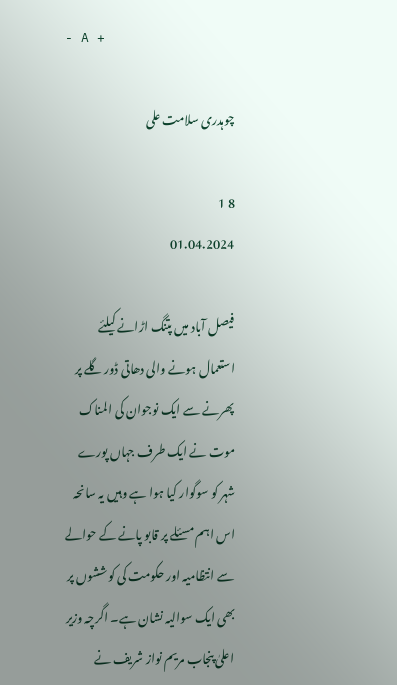- A +

چوہدری سلامت علی

8 1
01.04.2024

فیصل آباد میں پتنگ اڑانے کیلئے استعمال ہونے والی دھاتی ڈور گلے پر پھرنے سے ایک نوجوان کی المناک موت نے ایک طرف جہاں پورے شہر کو سوگوار کیا ہوا ہے وہیں یہ سانحہ اس اہم مسئلے پر قابو پانے کے حوالے سے انتظامیہ اور حکومت کی کوششوں پر بھی ایک سوالیہ نشان ہے۔ اگرچہ وزیر اعلیٰ پنجاب مریم نواز شریف نے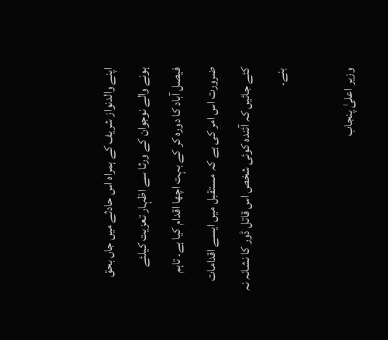اپنے والدنواز شریف کے ہمراہ اس حادثے میں جاں بحق ہونے والے نوجوان کے ورثا سے اظہار تعزیت کیلئے فیصل آباد کا دورہ کر کے بہت اچھا اقدام کیا ہے۔ تاہم ضرورت اس امر کی ہے کہ مستقبل میں ایسے اقدامات کئے جائیں کہ آئندہ کوئی شخص اس قاتل ڈور کا نشانہ نہ بنے۔

وزیر اعلیٰ پنجاب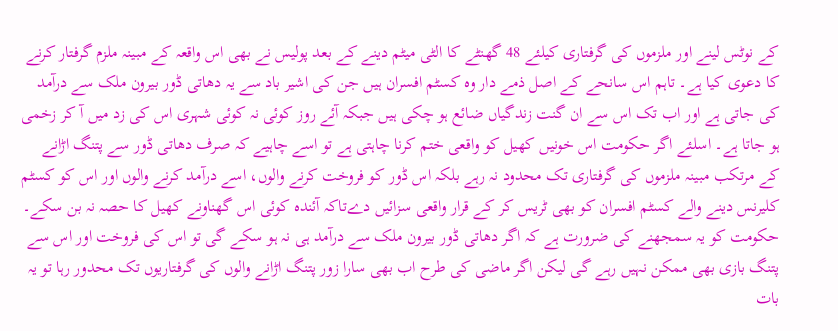کے نوٹس لینے اور ملزموں کی گرفتاری کیلئے 48 گھنٹے کا الٹی میٹم دینے کے بعد پولیس نے بھی اس واقعہ کے مبینہ ملزم گرفتار کرنے کا دعوی کیا ہے۔ تاہم اس سانحے کے اصل ذمے دار وہ کسٹم افسران ہیں جن کی اشیر باد سے یہ دھاتی ڈور بیرون ملک سے درآمد کی جاتی ہے اور اب تک اس سے ان گنت زندگیاں ضائع ہو چکی ہیں جبکہ آئے روز کوئی نہ کوئی شہری اس کی زد میں آ کر زخمی ہو جاتا ہے۔ اسلئے اگر حکومت اس خونیں کھیل کو واقعی ختم کرنا چاہتی ہے تو اسے چاہیے کہ صرف دھاتی ڈور سے پتنگ اڑانے کے مرتکب مبینہ ملزموں کی گرفتاری تک محدود نہ رہے بلکہ اس ڈور کو فروخت کرنے والوں، اسے درآمد کرنے والوں اور اس کو کسٹم کلیرنس دینے والے کسٹم افسران کو بھی ٹریس کر کے قرار واقعی سزائیں دےتاکہ آئندہ کوئی اس گھناونے کھیل کا حصہ نہ بن سکے۔ حکومت کو یہ سمجھنے کی ضرورت ہے کہ اگر دھاتی ڈور بیرون ملک سے درآمد ہی نہ ہو سکے گی تو اس کی فروخت اور اس سے پتنگ بازی بھی ممکن نہیں رہے گی لیکن اگر ماضی کی طرح اب بھی سارا زور پتنگ اڑانے والوں کی گرفتاریوں تک محدور رہا تو یہ بات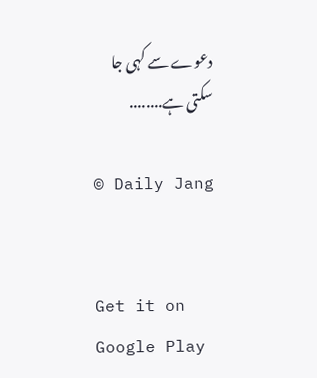دعوے سے کہی جا سکتی ہے........

© Daily Jang


Get it on Google Play